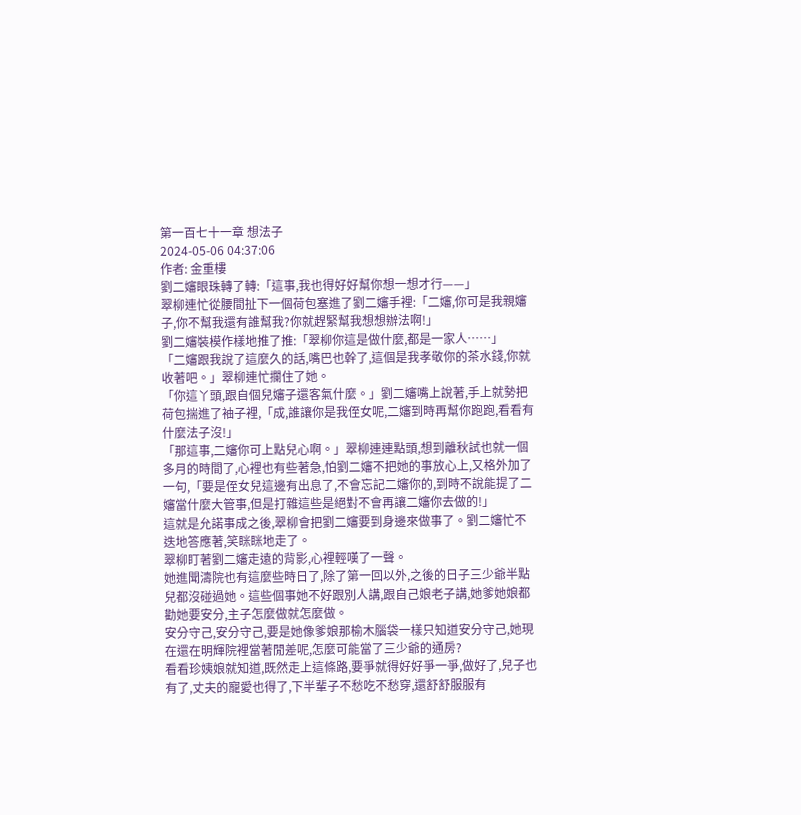第一百七十一章 想法子
2024-05-06 04:37:06
作者: 金重樓
劉二嬸眼珠轉了轉:「這事,我也得好好幫你想一想才行——」
翠柳連忙從腰間扯下一個荷包塞進了劉二嬸手裡:「二嬸,你可是我親嬸子,你不幫我還有誰幫我?你就趕緊幫我想想辦法啊!」
劉二嬸裝模作樣地推了推:「翠柳你這是做什麼,都是一家人……」
「二嬸跟我說了這麼久的話,嘴巴也幹了,這個是我孝敬你的茶水錢,你就收著吧。」翠柳連忙攔住了她。
「你這丫頭,跟自個兒嬸子還客氣什麼。」劉二嬸嘴上說著,手上就勢把荷包揣進了袖子裡,「成,誰讓你是我侄女呢,二嬸到時再幫你跑跑,看看有什麼法子沒!」
「那這事,二嬸你可上點兒心啊。」翠柳連連點頭,想到離秋試也就一個多月的時間了,心裡也有些著急,怕劉二嬸不把她的事放心上,又格外加了一句,「要是侄女兒這邊有出息了,不會忘記二嬸你的,到時不說能提了二嬸當什麼大管事,但是打雜這些是絕對不會再讓二嬸你去做的!」
這就是允諾事成之後,翠柳會把劉二嬸要到身邊來做事了。劉二嬸忙不迭地答應著,笑眯眯地走了。
翠柳盯著劉二嬸走遠的背影,心裡輕嘆了一聲。
她進聞濤院也有這麼些時日了,除了第一回以外,之後的日子三少爺半點兒都沒碰過她。這些個事她不好跟別人講,跟自己娘老子講,她爹她娘都勸她要安分,主子怎麼做就怎麼做。
安分守己,安分守己,要是她像爹娘那榆木腦袋一樣只知道安分守己,她現在還在明輝院裡當著閒差呢,怎麼可能當了三少爺的通房?
看看珍姨娘就知道,既然走上這條路,要爭就得好好爭一爭,做好了,兒子也有了,丈夫的寵愛也得了,下半輩子不愁吃不愁穿,還舒舒服服有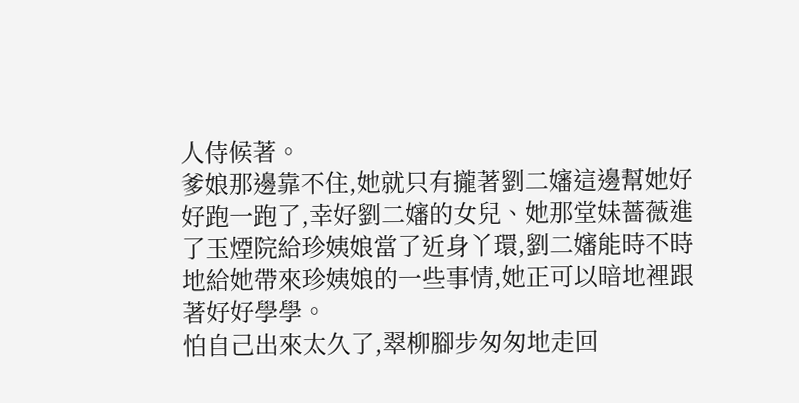人侍候著。
爹娘那邊靠不住,她就只有攏著劉二嬸這邊幫她好好跑一跑了,幸好劉二嬸的女兒、她那堂妹薔薇進了玉煙院給珍姨娘當了近身丫環,劉二嬸能時不時地給她帶來珍姨娘的一些事情,她正可以暗地裡跟著好好學學。
怕自己出來太久了,翠柳腳步匆匆地走回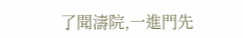了聞濤院,一進門先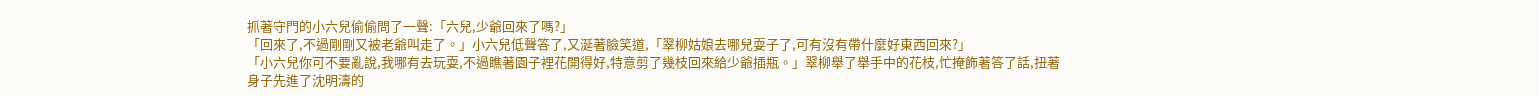抓著守門的小六兒偷偷問了一聲:「六兒,少爺回來了嗎?」
「回來了,不過剛剛又被老爺叫走了。」小六兒低聲答了,又涎著臉笑道,「翠柳姑娘去哪兒耍子了,可有沒有帶什麼好東西回來?」
「小六兒你可不要亂說,我哪有去玩耍,不過瞧著園子裡花開得好,特意剪了幾枝回來給少爺插瓶。」翠柳舉了舉手中的花枝,忙掩飾著答了話,扭著身子先進了沈明濤的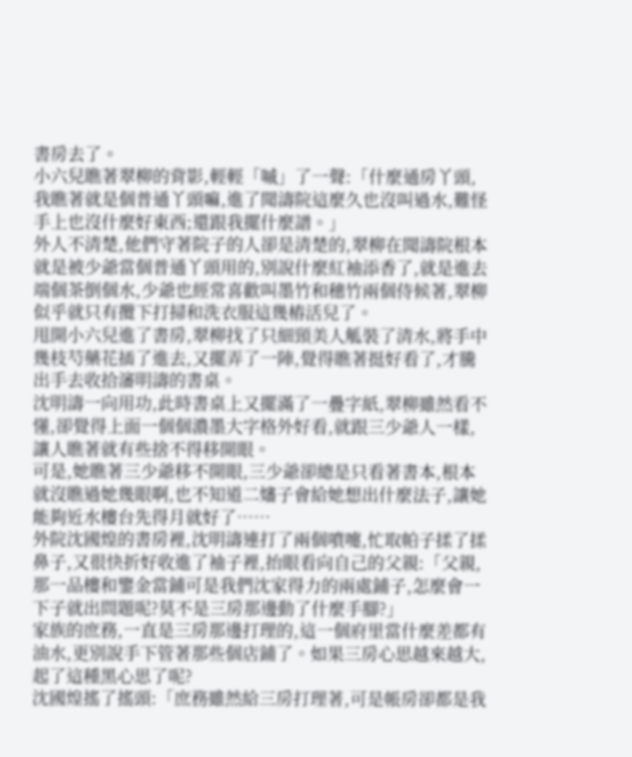書房去了。
小六兒瞧著翠柳的背影,輕輕「嘁」了一聲:「什麼通房丫頭,我瞧著就是個普通丫頭嘛,進了聞濤院這麼久也沒叫過水,難怪手上也沒什麼好東西;還跟我擺什麼譜。」
外人不清楚,他們守著院子的人卻是清楚的,翠柳在聞濤院根本就是被少爺當個普通丫頭用的,別說什麼紅袖添香了,就是進去端個茶倒個水,少爺也經常喜歡叫墨竹和穗竹兩個侍候著,翠柳似乎就只有攬下打掃和洗衣服這幾樁活兒了。
甩開小六兒進了書房,翠柳找了只細頸美人觚裝了清水,將手中幾枝芍藥花插了進去,又擺弄了一陣,覺得瞧著挺好看了,才騰出手去收拾瀋明濤的書桌。
沈明濤一向用功,此時書桌上又擺滿了一疊字紙,翠柳雖然看不懂,卻覺得上面一個個濃墨大字格外好看,就跟三少爺人一樣,讓人瞧著就有些捨不得移開眼。
可是,她瞧著三少爺移不開眼,三少爺卻總是只看著書本,根本就沒瞧過她幾眼啊,也不知道二嬸子會給她想出什麼法子,讓她能夠近水樓台先得月就好了……
外院沈國煌的書房裡,沈明濤連打了兩個噴嚏,忙取帕子揉了揉鼻子,又很快折好收進了袖子裡,抬眼看向自己的父親:「父親,那一品樓和鑒金當鋪可是我們沈家得力的兩處鋪子,怎麼會一下子就出問題呢?莫不是三房那邊動了什麼手腳?」
家族的庶務,一直是三房那邊打理的,這一個府里當什麼差都有油水,更別說手下管著那些個店鋪了。如果三房心思越來越大,起了這種黑心思了呢?
沈國煌搖了搖頭:「庶務雖然給三房打理著,可是帳房卻都是我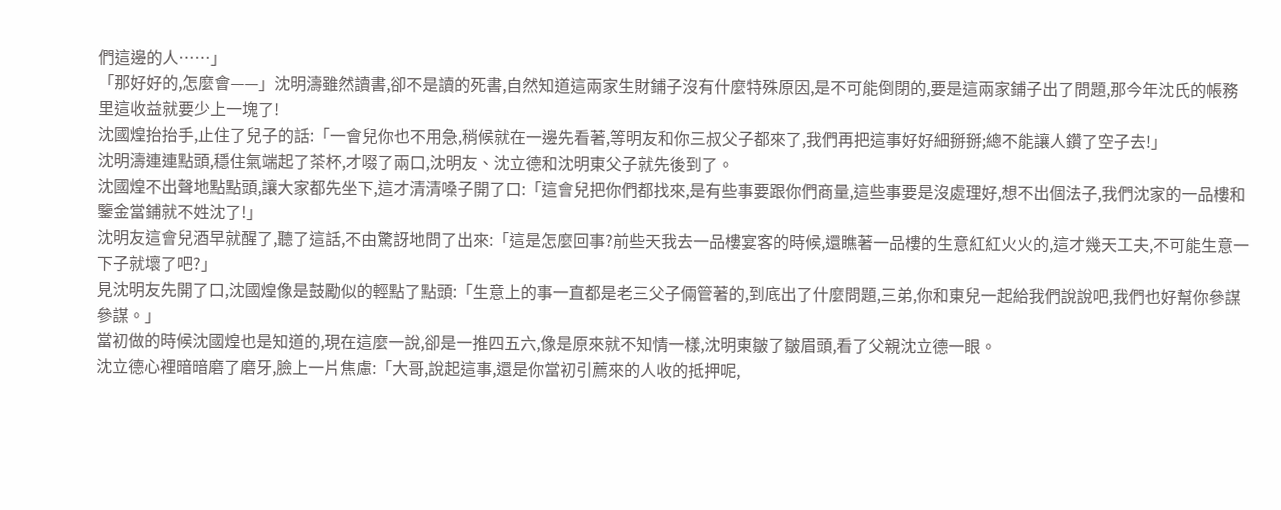們這邊的人……」
「那好好的,怎麼會——」沈明濤雖然讀書,卻不是讀的死書,自然知道這兩家生財鋪子沒有什麼特殊原因,是不可能倒閉的,要是這兩家鋪子出了問題,那今年沈氏的帳務里這收益就要少上一塊了!
沈國煌抬抬手,止住了兒子的話:「一會兒你也不用急,稍候就在一邊先看著,等明友和你三叔父子都來了,我們再把這事好好細掰掰;總不能讓人鑽了空子去!」
沈明濤連連點頭,穩住氣端起了茶杯,才啜了兩口,沈明友、沈立德和沈明東父子就先後到了。
沈國煌不出聲地點點頭,讓大家都先坐下,這才清清嗓子開了口:「這會兒把你們都找來,是有些事要跟你們商量,這些事要是沒處理好,想不出個法子,我們沈家的一品樓和鑒金當鋪就不姓沈了!」
沈明友這會兒酒早就醒了,聽了這話,不由驚訝地問了出來:「這是怎麼回事?前些天我去一品樓宴客的時候,還瞧著一品樓的生意紅紅火火的,這才幾天工夫,不可能生意一下子就壞了吧?」
見沈明友先開了口,沈國煌像是鼓勵似的輕點了點頭:「生意上的事一直都是老三父子倆管著的,到底出了什麼問題,三弟,你和東兒一起給我們說說吧,我們也好幫你參謀參謀。」
當初做的時候沈國煌也是知道的,現在這麼一說,卻是一推四五六,像是原來就不知情一樣,沈明東皺了皺眉頭,看了父親沈立德一眼。
沈立德心裡暗暗磨了磨牙,臉上一片焦慮:「大哥,說起這事,還是你當初引薦來的人收的抵押呢,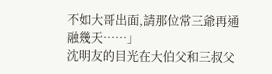不如大哥出面,請那位常三爺再通融幾天……」
沈明友的目光在大伯父和三叔父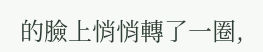的臉上悄悄轉了一圈,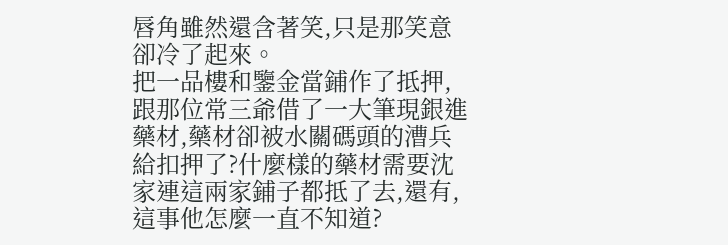唇角雖然還含著笑,只是那笑意卻冷了起來。
把一品樓和鑒金當鋪作了抵押,跟那位常三爺借了一大筆現銀進藥材,藥材卻被水關碼頭的漕兵給扣押了?什麼樣的藥材需要沈家連這兩家鋪子都抵了去,還有,這事他怎麼一直不知道?